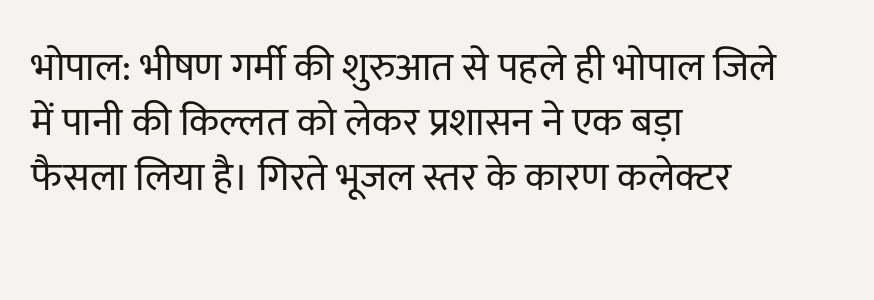भोपाल: भीषण गर्मी की शुरुआत से पहले ही भोपाल जिले में पानी की किल्लत को लेकर प्रशासन ने एक बड़ा फैसला लिया है। गिरते भूजल स्तर के कारण कलेक्टर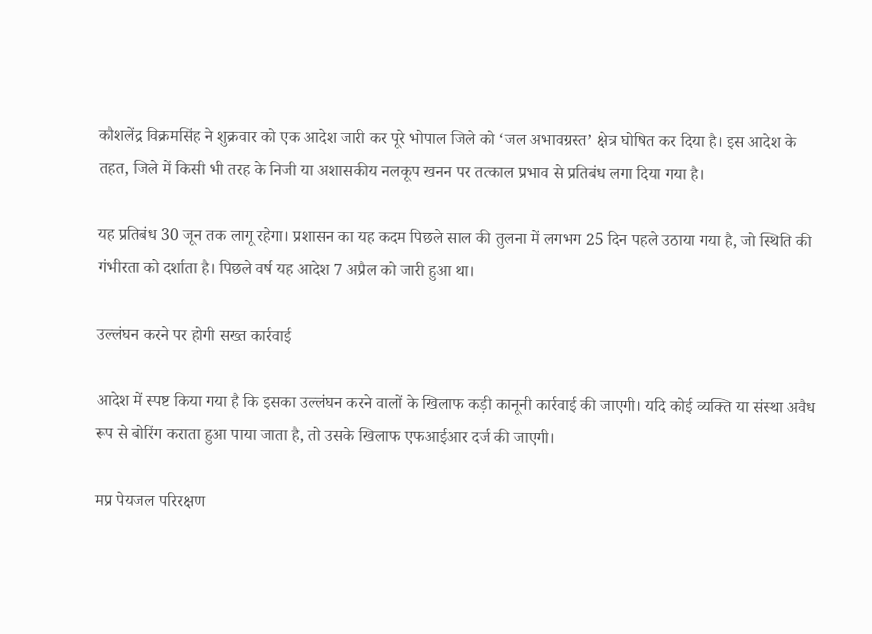कौशलेंद्र विक्रमसिंह ने शुक्रवार को एक आदेश जारी कर पूरे भोपाल जिले को ‘जल अभावग्रस्त’ क्षेत्र घोषित कर दिया है। इस आदेश के तहत, जिले में किसी भी तरह के निजी या अशासकीय नलकूप खनन पर तत्काल प्रभाव से प्रतिबंध लगा दिया गया है।

यह प्रतिबंध 30 जून तक लागू रहेगा। प्रशासन का यह कदम पिछले साल की तुलना में लगभग 25 दिन पहले उठाया गया है, जो स्थिति की गंभीरता को दर्शाता है। पिछले वर्ष यह आदेश 7 अप्रैल को जारी हुआ था।

उल्लंघन करने पर होगी सख्त कार्रवाई

आदेश में स्पष्ट किया गया है कि इसका उल्लंघन करने वालों के खिलाफ कड़ी कानूनी कार्रवाई की जाएगी। यदि कोई व्यक्ति या संस्था अवैध रूप से बोरिंग कराता हुआ पाया जाता है, तो उसके खिलाफ एफआईआर दर्ज की जाएगी।

मप्र पेयजल परिरक्षण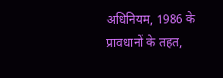अधिनियम, 1986 के प्रावधानों के तहत,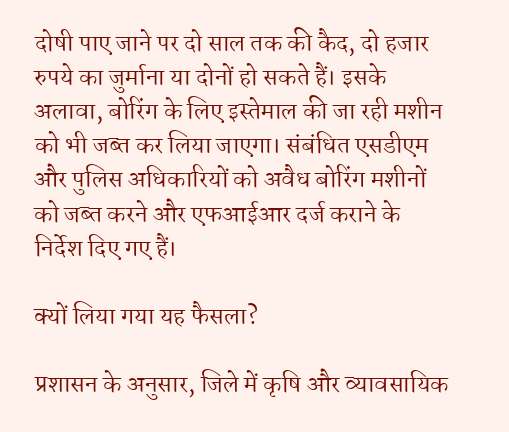दोषी पाए जाने पर दो साल तक की कैद, दो हजार रुपये का जुर्माना या दोनों हो सकते हैं। इसके अलावा, बोरिंग के लिए इस्तेमाल की जा रही मशीन को भी जब्त कर लिया जाएगा। संबंधित एसडीएम और पुलिस अधिकारियों को अवैध बोरिंग मशीनों को जब्त करने और एफआईआर दर्ज कराने के निर्देश दिए गए हैं।

क्यों लिया गया यह फैसला?

प्रशासन के अनुसार, जिले में कृषि और व्यावसायिक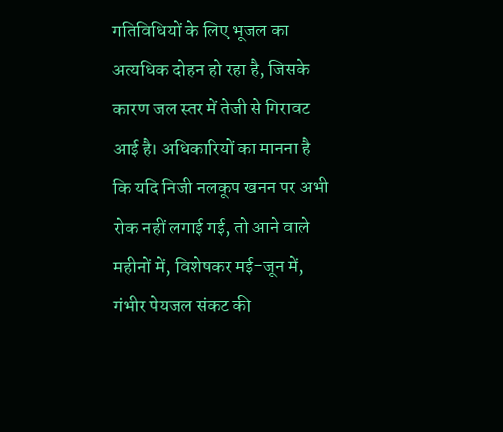गतिविधियों के लिए भूजल का अत्यधिक दोहन हो रहा है, जिसके कारण जल स्तर में तेजी से गिरावट आई है। अधिकारियों का मानना है कि यदि निजी नलकूप खनन पर अभी रोक नहीं लगाई गई, तो आने वाले महीनों में, विशेषकर मई-जून में, गंभीर पेयजल संकट की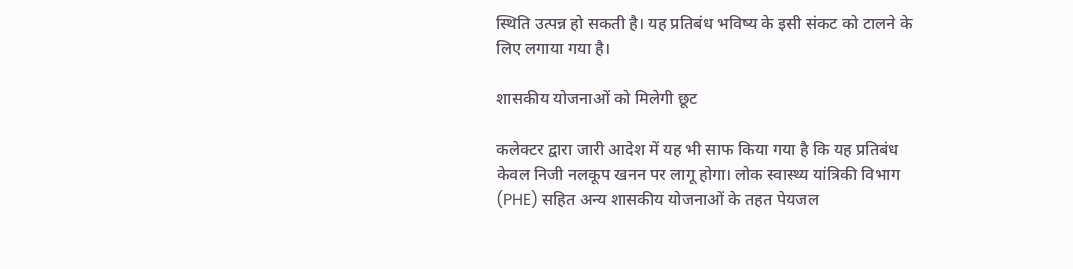स्थिति उत्पन्न हो सकती है। यह प्रतिबंध भविष्य के इसी संकट को टालने के लिए लगाया गया है।

शासकीय योजनाओं को मिलेगी छूट

कलेक्टर द्वारा जारी आदेश में यह भी साफ किया गया है कि यह प्रतिबंध केवल निजी नलकूप खनन पर लागू होगा। लोक स्वास्थ्य यांत्रिकी विभाग (PHE) सहित अन्य शासकीय योजनाओं के तहत पेयजल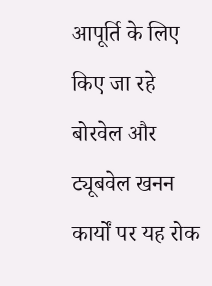आपूर्ति के लिए किए जा रहे बोरवेल और ट्यूबवेल खनन कार्यों पर यह रोक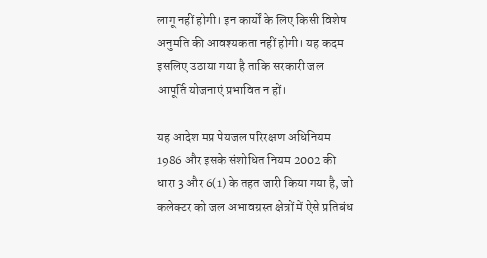लागू नहीं होगी। इन कार्यों के लिए किसी विशेष अनुमति की आवश्यकता नहीं होगी। यह कदम इसलिए उठाया गया है ताकि सरकारी जल आपूर्ति योजनाएं प्रभावित न हों।

यह आदेश मप्र पेयजल परिरक्षण अधिनियम 1986 और इसके संशोधित नियम 2002 की धारा 3 और 6(1) के तहत जारी किया गया है, जो कलेक्टर को जल अभावग्रस्त क्षेत्रों में ऐसे प्रतिबंध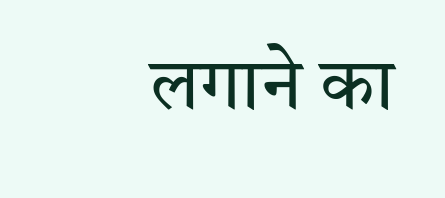लगाने का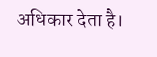अधिकार देता है।